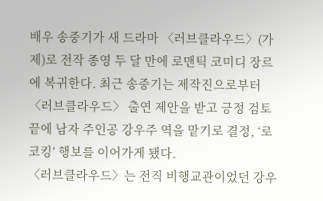배우 송중기가 새 드라마 〈러브클라우드〉(가제)로 전작 종영 두 달 만에 로맨틱 코미디 장르에 복귀한다. 최근 송중기는 제작진으로부터 〈러브클라우드〉 출연 제안을 받고 긍정 검토 끝에 남자 주인공 강우주 역을 맡기로 결정, ‘로코킹’ 행보를 이어가게 됐다.
〈러브클라우드〉는 전직 비행교관이었던 강우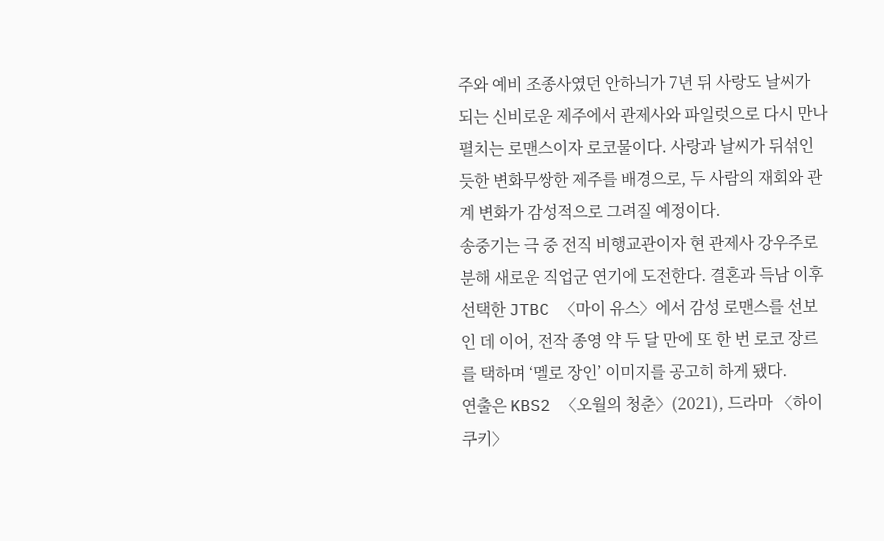주와 예비 조종사였던 안하늬가 7년 뒤 사랑도 날씨가 되는 신비로운 제주에서 관제사와 파일럿으로 다시 만나 펼치는 로맨스이자 로코물이다. 사랑과 날씨가 뒤섞인 듯한 변화무쌍한 제주를 배경으로, 두 사람의 재회와 관계 변화가 감성적으로 그려질 예정이다.
송중기는 극 중 전직 비행교관이자 현 관제사 강우주로 분해 새로운 직업군 연기에 도전한다. 결혼과 득남 이후 선택한 JTBC 〈마이 유스〉에서 감성 로맨스를 선보인 데 이어, 전작 종영 약 두 달 만에 또 한 번 로코 장르를 택하며 ‘멜로 장인’ 이미지를 공고히 하게 됐다.
연출은 KBS2 〈오월의 청춘〉(2021), 드라마 〈하이쿠키〉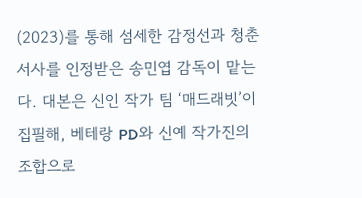(2023)를 통해 섬세한 감정선과 청춘 서사를 인정받은 송민엽 감독이 맡는다. 대본은 신인 작가 팀 ‘매드래빗’이 집필해, 베테랑 PD와 신예 작가진의 조합으로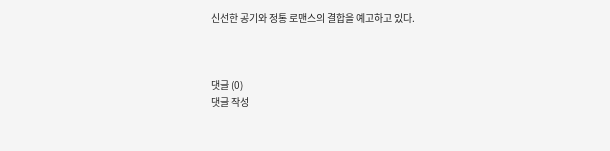신선한 공기와 정통 로맨스의 결합을 예고하고 있다.



댓글 (0)
댓글 작성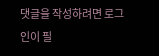댓글을 작성하려면 로그인이 필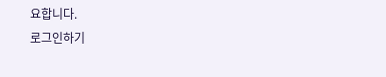요합니다.
로그인하기